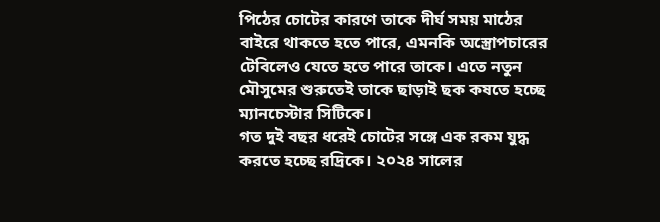পিঠের চোটের কারণে তাকে দীর্ঘ সময় মাঠের বাইরে থাকতে হতে পারে, এমনকি অস্ত্রোপচারের টেবিলেও যেতে হতে পারে তাকে। এতে নতুন মৌসুমের শুরুতেই তাকে ছাড়াই ছক কষতে হচ্ছে ম্যানচেস্টার সিটিকে।
গত দুই বছর ধরেই চোটের সঙ্গে এক রকম যুদ্ধ করতে হচ্ছে রদ্রিকে। ২০২৪ সালের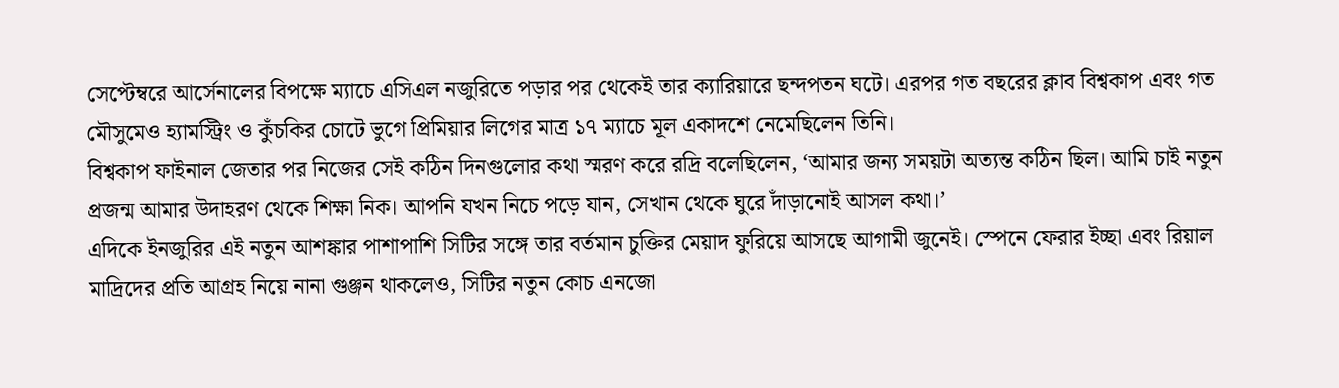সেপ্টেম্বরে আর্সেনালের বিপক্ষে ম্যাচে এসিএল নজুরিতে পড়ার পর থেকেই তার ক্যারিয়ারে ছন্দপতন ঘটে। এরপর গত বছরের ক্লাব বিশ্বকাপ এবং গত মৌসুমেও হ্যামস্ট্রিং ও কুঁচকির চোটে ভুগে প্রিমিয়ার লিগের মাত্র ১৭ ম্যাচে মূল একাদশে নেমেছিলেন তিনি।
বিশ্বকাপ ফাইনাল জেতার পর নিজের সেই কঠিন দিনগুলোর কথা স্মরণ করে রদ্রি বলেছিলেন, ‘আমার জন্য সময়টা অত্যন্ত কঠিন ছিল। আমি চাই নতুন প্রজন্ম আমার উদাহরণ থেকে শিক্ষা নিক। আপনি যখন নিচে পড়ে যান, সেখান থেকে ঘুরে দাঁড়ানোই আসল কথা।’
এদিকে ইনজুরির এই নতুন আশঙ্কার পাশাপাশি সিটির সঙ্গে তার বর্তমান চুক্তির মেয়াদ ফুরিয়ে আসছে আগামী জুনেই। স্পেনে ফেরার ইচ্ছা এবং রিয়াল মাদ্রিদের প্রতি আগ্রহ নিয়ে নানা গুঞ্জন থাকলেও, সিটির নতুন কোচ এনজো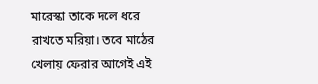মারেস্কা তাকে দলে ধরে রাখতে মরিয়া। তবে মাঠের খেলায় ফেরার আগেই এই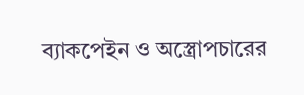ব্যাকপেইন ও অস্ত্রোপচারের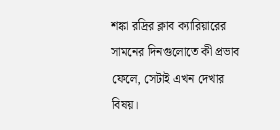শঙ্কা রদ্রির ক্লাব ক্যারিয়ারের সামনের দিনগুলোতে কী প্রভাব ফেলে, সেটাই এখন দেখার বিষয়।